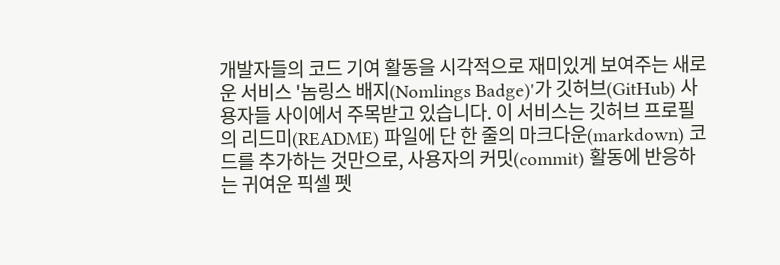개발자들의 코드 기여 활동을 시각적으로 재미있게 보여주는 새로운 서비스 '놈링스 배지(Nomlings Badge)'가 깃허브(GitHub) 사용자들 사이에서 주목받고 있습니다. 이 서비스는 깃허브 프로필의 리드미(README) 파일에 단 한 줄의 마크다운(markdown) 코드를 추가하는 것만으로, 사용자의 커밋(commit) 활동에 반응하는 귀여운 픽셀 펫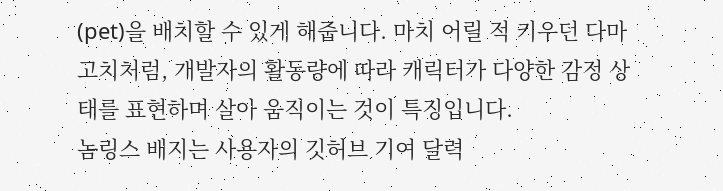(pet)을 배치할 수 있게 해줍니다. 마치 어릴 적 키우던 다마고치처럼, 개발자의 활동량에 따라 캐릭터가 다양한 감정 상태를 표현하며 살아 움직이는 것이 특징입니다.
놈링스 배지는 사용자의 깃허브 기여 달력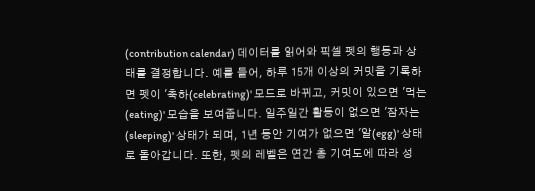(contribution calendar) 데이터를 읽어와 픽셀 펫의 행동과 상태를 결정합니다. 예를 들어, 하루 15개 이상의 커밋을 기록하면 펫이 '축하(celebrating)' 모드로 바뀌고, 커밋이 있으면 '먹는(eating)' 모습을 보여줍니다. 일주일간 활동이 없으면 '잠자는(sleeping)' 상태가 되며, 1년 동안 기여가 없으면 '알(egg)' 상태로 돌아갑니다. 또한, 펫의 레벨은 연간 총 기여도에 따라 성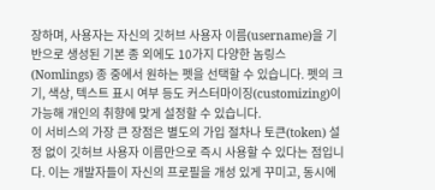장하며, 사용자는 자신의 깃허브 사용자 이름(username)을 기반으로 생성된 기본 종 외에도 10가지 다양한 놈링스(Nomlings) 종 중에서 원하는 펫을 선택할 수 있습니다. 펫의 크기, 색상, 텍스트 표시 여부 등도 커스터마이징(customizing)이 가능해 개인의 취향에 맞게 설정할 수 있습니다.
이 서비스의 가장 큰 장점은 별도의 가입 절차나 토큰(token) 설정 없이 깃허브 사용자 이름만으로 즉시 사용할 수 있다는 점입니다. 이는 개발자들이 자신의 프로필을 개성 있게 꾸미고, 동시에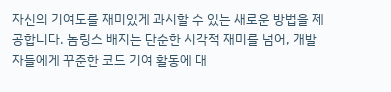자신의 기여도를 재미있게 과시할 수 있는 새로운 방법을 제공합니다. 놈링스 배지는 단순한 시각적 재미를 넘어, 개발자들에게 꾸준한 코드 기여 활동에 대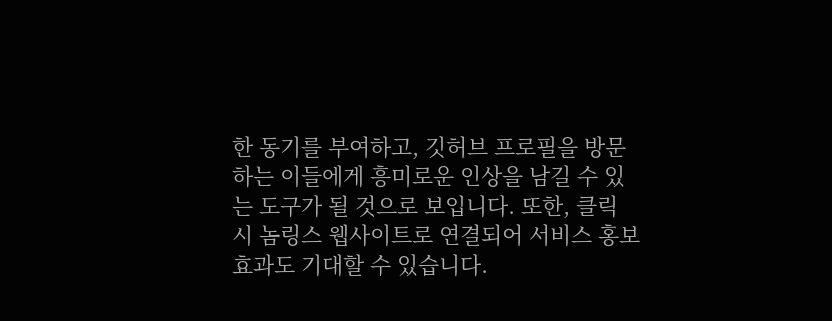한 동기를 부여하고, 깃허브 프로필을 방문하는 이들에게 흥미로운 인상을 남길 수 있는 도구가 될 것으로 보입니다. 또한, 클릭 시 놈링스 웹사이트로 연결되어 서비스 홍보 효과도 기대할 수 있습니다.